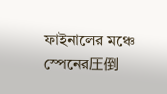ফাইনালের মঞ্চে স্পেনের圧倒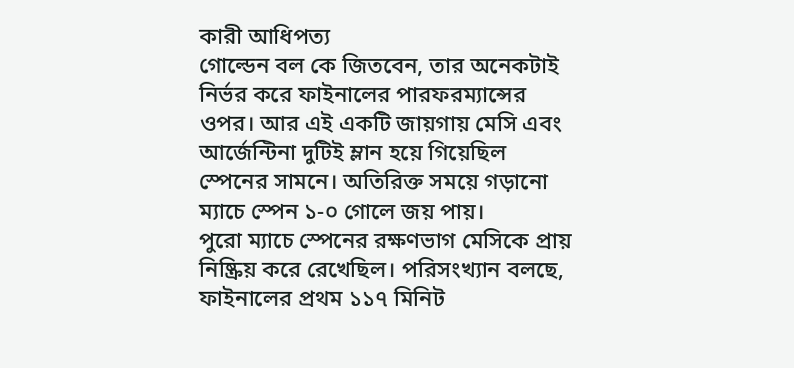কারী আধিপত্য
গোল্ডেন বল কে জিতবেন, তার অনেকটাই নির্ভর করে ফাইনালের পারফরম্যান্সের ওপর। আর এই একটি জায়গায় মেসি এবং আর্জেন্টিনা দুটিই ম্লান হয়ে গিয়েছিল স্পেনের সামনে। অতিরিক্ত সময়ে গড়ানো ম্যাচে স্পেন ১-০ গোলে জয় পায়।
পুরো ম্যাচে স্পেনের রক্ষণভাগ মেসিকে প্রায় নিষ্ক্রিয় করে রেখেছিল। পরিসংখ্যান বলছে, ফাইনালের প্রথম ১১৭ মিনিট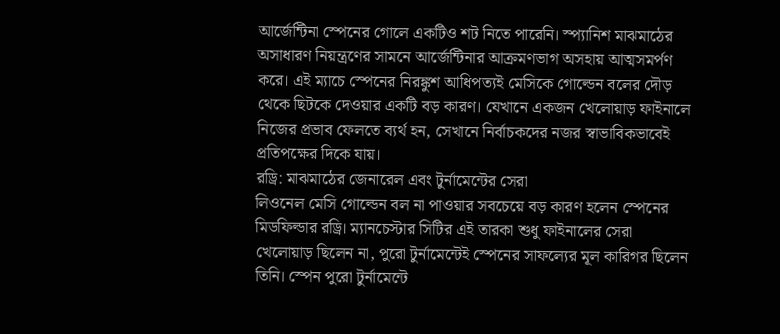আর্জেন্টিনা স্পেনের গোলে একটিও শট নিতে পারেনি। স্প্যানিশ মাঝমাঠের অসাধারণ নিয়ন্ত্রণের সামনে আর্জেন্টিনার আক্রমণভাগ অসহায় আত্মসমর্পণ করে। এই ম্যাচে স্পেনের নিরঙ্কুশ আধিপত্যই মেসিকে গোল্ডেন বলের দৌড় থেকে ছিটকে দেওয়ার একটি বড় কারণ। যেখানে একজন খেলোয়াড় ফাইনালে নিজের প্রভাব ফেলতে ব্যর্থ হন, সেখানে নির্বাচকদের নজর স্বাভাবিকভাবেই প্রতিপক্ষের দিকে যায়।
রড্রি: মাঝমাঠের জেনারেল এবং টুর্নামেন্টের সেরা
লিওনেল মেসি গোল্ডেন বল না পাওয়ার সবচেয়ে বড় কারণ হলেন স্পেনের মিডফিল্ডার রড্রি। ম্যানচেস্টার সিটির এই তারকা শুধু ফাইনালের সেরা খেলোয়াড় ছিলেন না, পুরো টুর্নামেন্টেই স্পেনের সাফল্যের মূল কারিগর ছিলেন তিনি। স্পেন পুরো টুর্নামেন্টে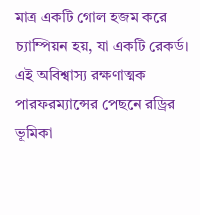মাত্র একটি গোল হজম করে চ্যাম্পিয়ন হয়, যা একটি রেকর্ড। এই অবিশ্বাস্য রক্ষণাত্মক পারফরম্যান্সের পেছনে রড্রির ভূমিকা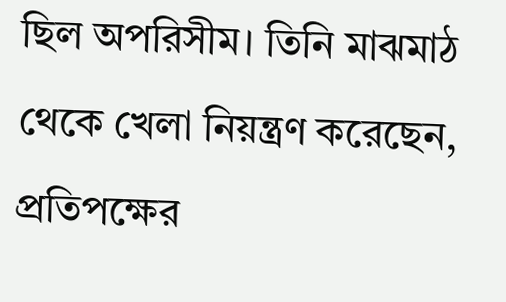ছিল অপরিসীম। তিনি মাঝমাঠ থেকে খেলা নিয়ন্ত্রণ করেছেন, প্রতিপক্ষের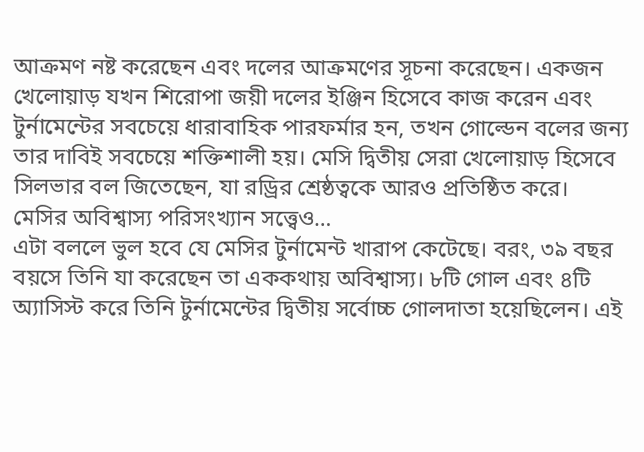আক্রমণ নষ্ট করেছেন এবং দলের আক্রমণের সূচনা করেছেন। একজন খেলোয়াড় যখন শিরোপা জয়ী দলের ইঞ্জিন হিসেবে কাজ করেন এবং টুর্নামেন্টের সবচেয়ে ধারাবাহিক পারফর্মার হন, তখন গোল্ডেন বলের জন্য তার দাবিই সবচেয়ে শক্তিশালী হয়। মেসি দ্বিতীয় সেরা খেলোয়াড় হিসেবে সিলভার বল জিতেছেন, যা রড্রির শ্রেষ্ঠত্বকে আরও প্রতিষ্ঠিত করে।
মেসির অবিশ্বাস্য পরিসংখ্যান সত্ত্বেও…
এটা বললে ভুল হবে যে মেসির টুর্নামেন্ট খারাপ কেটেছে। বরং, ৩৯ বছর বয়সে তিনি যা করেছেন তা এককথায় অবিশ্বাস্য। ৮টি গোল এবং ৪টি অ্যাসিস্ট করে তিনি টুর্নামেন্টের দ্বিতীয় সর্বোচ্চ গোলদাতা হয়েছিলেন। এই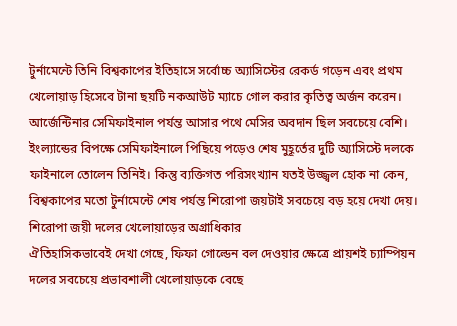টুর্নামেন্টে তিনি বিশ্বকাপের ইতিহাসে সর্বোচ্চ অ্যাসিস্টের রেকর্ড গড়েন এবং প্রথম খেলোয়াড় হিসেবে টানা ছয়টি নকআউট ম্যাচে গোল করার কৃতিত্ব অর্জন করেন। আর্জেন্টিনার সেমিফাইনাল পর্যন্ত আসার পথে মেসির অবদান ছিল সবচেয়ে বেশি। ইংল্যান্ডের বিপক্ষে সেমিফাইনালে পিছিয়ে পড়েও শেষ মুহূর্তের দুটি অ্যাসিস্টে দলকে ফাইনালে তোলেন তিনিই। কিন্তু ব্যক্তিগত পরিসংখ্যান যতই উজ্জ্বল হোক না কেন, বিশ্বকাপের মতো টুর্নামেন্টে শেষ পর্যন্ত শিরোপা জয়টাই সবচেয়ে বড় হয়ে দেখা দেয়।
শিরোপা জয়ী দলের খেলোয়াড়ের অগ্রাধিকার
ঐতিহাসিকভাবেই দেখা গেছে, ফিফা গোল্ডেন বল দেওয়ার ক্ষেত্রে প্রায়শই চ্যাম্পিয়ন দলের সবচেয়ে প্রভাবশালী খেলোয়াড়কে বেছে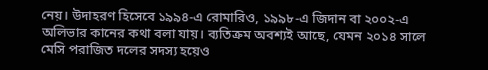নেয়। উদাহরণ হিসেবে ১৯৯৪-এ রোমারিও, ১৯৯৮-এ জিদান বা ২০০২-এ অলিভার কানের কথা বলা যায়। ব্যতিক্রম অবশ্যই আছে, যেমন ২০১৪ সালে মেসি পরাজিত দলের সদস্য হয়েও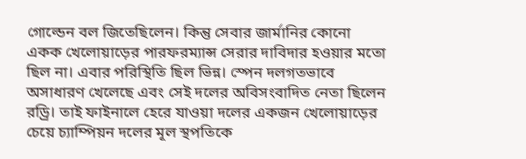গোল্ডেন বল জিতেছিলেন। কিন্তু সেবার জার্মানির কোনো একক খেলোয়াড়ের পারফরম্যান্স সেরার দাবিদার হওয়ার মতো ছিল না। এবার পরিস্থিতি ছিল ভিন্ন। স্পেন দলগতভাবে অসাধারণ খেলেছে এবং সেই দলের অবিসংবাদিত নেতা ছিলেন রড্রি। তাই ফাইনালে হেরে যাওয়া দলের একজন খেলোয়াড়ের চেয়ে চ্যাম্পিয়ন দলের মূল স্থপতিকে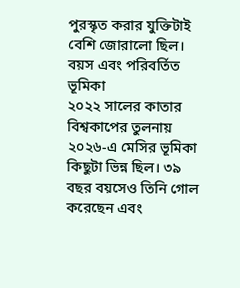পুরস্কৃত করার যুক্তিটাই বেশি জোরালো ছিল।
বয়স এবং পরিবর্তিত ভূমিকা
২০২২ সালের কাতার বিশ্বকাপের তুলনায় ২০২৬-এ মেসির ভূমিকা কিছুটা ভিন্ন ছিল। ৩৯ বছর বয়সেও তিনি গোল করেছেন এবং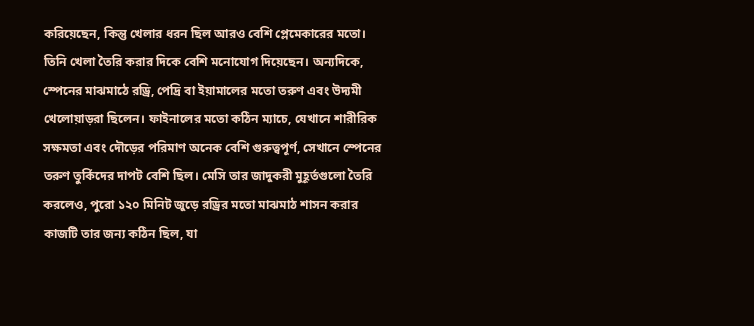করিয়েছেন, কিন্তু খেলার ধরন ছিল আরও বেশি প্লেমেকারের মতো। তিনি খেলা তৈরি করার দিকে বেশি মনোযোগ দিয়েছেন। অন্যদিকে, স্পেনের মাঝমাঠে রড্রি, পেদ্রি বা ইয়ামালের মতো তরুণ এবং উদ্যমী খেলোয়াড়রা ছিলেন। ফাইনালের মতো কঠিন ম্যাচে, যেখানে শারীরিক সক্ষমতা এবং দৌড়ের পরিমাণ অনেক বেশি গুরুত্বপূর্ণ, সেখানে স্পেনের তরুণ তুর্কিদের দাপট বেশি ছিল। মেসি তার জাদুকরী মুহূর্তগুলো তৈরি করলেও, পুরো ১২০ মিনিট জুড়ে রড্রির মতো মাঝমাঠ শাসন করার কাজটি তার জন্য কঠিন ছিল, যা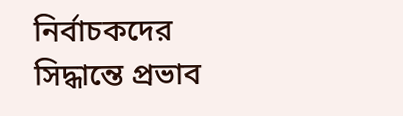নির্বাচকদের সিদ্ধান্তে প্রভাব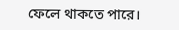ফেলে থাকতে পারে।